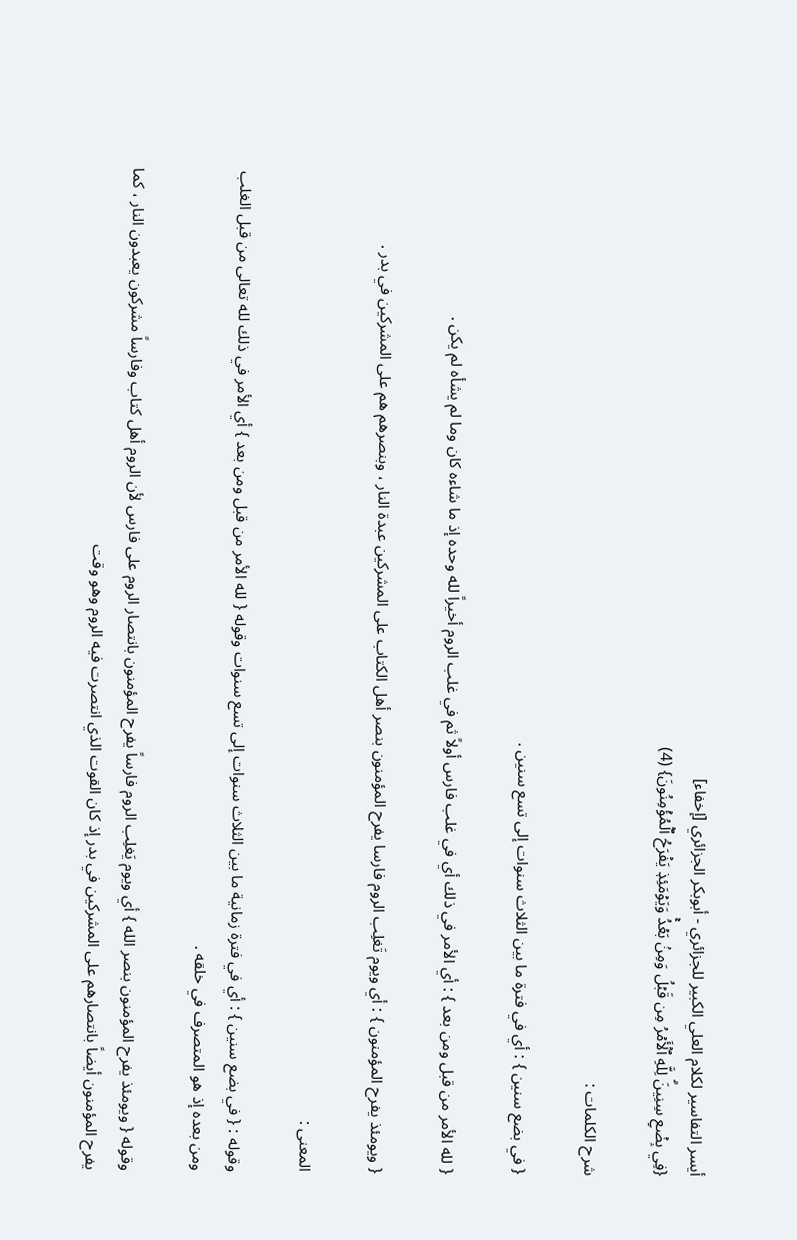أيسر التفاسير لكلام العلي الكبير للجزائري - أبوبكر الجزائري [إخفاء]
{فِي بِضۡعِ سِنِينَۗ لِلَّهِ ٱلۡأَمۡرُ مِن قَبۡلُ وَمِنۢ بَعۡدُۚ وَيَوۡمَئِذٖ يَفۡرَحُ ٱلۡمُؤۡمِنُونَ} (4)

شرح الكلمات :

{ في بضع سنين } : أي في فترة ما بين الثلاث سنوات إلى تسع سنين .

{ لله الأمر من قبل ومن بعد } : أي الأمر في ذلك أي في غلب فارس أولاً ثم في غلب الروم أخيراً لله وحده إذ ما شاءه كان وما لم يشأه لم يكن .

{ ويومئذ يفرح المؤمنون } : أي ويوم تَغلِب الروم فارسا يفرح المؤمنون بنصر أهل الكتاب على المشركين عبدة النار ، وبنصرهم هم على المشركين في بدر .

المعنى :

وقوله : { في بضع سنين } : أي في فترة زمانية ما بين الثلاث سنوات إلى تسع سنوات وقوله { لله الأمر من قبل ومن بعد } أي الأمر في ذلك لله تعالى من قبل الغلب ومن بعده إذ هو المتصرف في خلقه .

وقوله { ويومئذ يفرح المؤمنون بنصر الله } أي ويوم يَغلِب الروم فارساً يفرح المؤمنون بانتصار الروم على فارس لأن الروم أهل كتاب وفارساً مشركون يعبدون النار ، كما يفرح المؤمنون أيضاً بانتصارهم على المشركين في بدر إذ كان القوت الذي انتصرت فيه الروم وهو وقت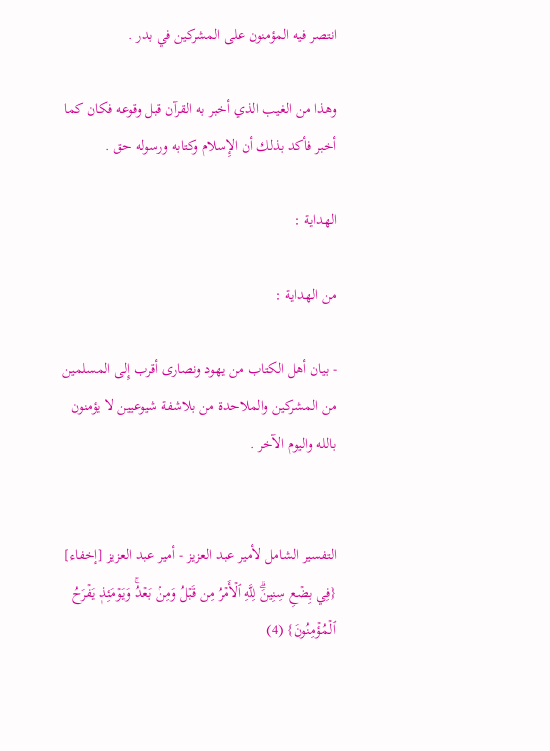انتصر فيه المؤمنون على المشركين في بدر .

وهذا من الغيب الذي أخبر به القرآن قبل وقوعه فكان كما أخبر فأكد بذلك أن الإِسلام وكتابه ورسوله حق .

الهداية :

من الهداية :

- بيان أهل الكتاب من يهود ونصارى أقرب إِلى المسلمين من المشركين والملاحدة من بلاشفة شيوعيين لا يؤمنون بالله واليوم الآخر .


التفسير الشامل لأمير عبد العزيز - أمير عبد العزيز [إخفاء]
{فِي بِضۡعِ سِنِينَۗ لِلَّهِ ٱلۡأَمۡرُ مِن قَبۡلُ وَمِنۢ بَعۡدُۚ وَيَوۡمَئِذٖ يَفۡرَحُ ٱلۡمُؤۡمِنُونَ} (4)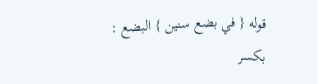قوله { في بضع سنين } البضع : بكسر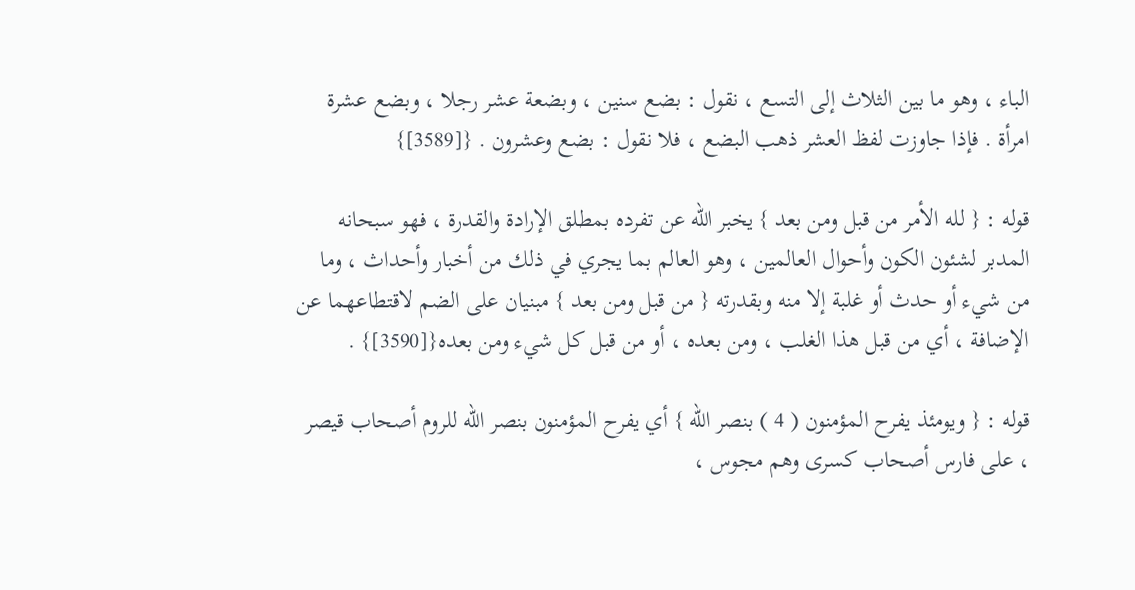الباء ، وهو ما بين الثلاث إلى التسع ، نقول : بضع سنين ، وبضعة عشر رجلا ، وبضع عشرة امرأة . فإذا جاوزت لفظ العشر ذهب البضع ، فلا نقول : بضع وعشرون . {[3589]}

قوله : { لله الأمر من قبل ومن بعد } يخبر الله عن تفرده بمطلق الإرادة والقدرة ، فهو سبحانه المدبر لشئون الكون وأحوال العالمين ، وهو العالم بما يجري في ذلك من أخبار وأحداث ، وما من شيء أو حدث أو غلبة إلا منه وبقدرته { من قبل ومن بعد } مبنيان على الضم لاقتطاعهما عن الإضافة ، أي من قبل هذا الغلب ، ومن بعده ، أو من قبل كل شيء ومن بعده{[3590]} .

قوله : { ويومئذ يفرح المؤمنون ( 4 ) بنصر الله } أي يفرح المؤمنون بنصر الله للروم أصحاب قيصر ، على فارس أصحاب كسرى وهم مجوس ،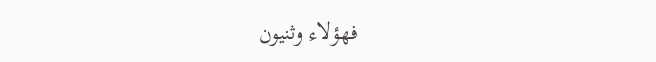فهؤلاء وثنيون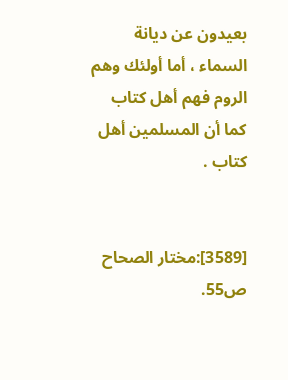بعيدون عن ديانة السماء ، أما أولئك وهم الروم فهم أهل كتاب كما أن المسلمين أهل كتاب .


[3589]:مختار الصحاح ص55.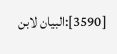[3590]:البيان لابن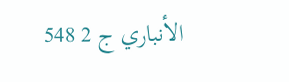الأنباري ج 2 548